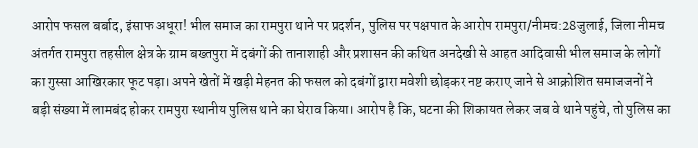आरोप फसल बर्बाद, इंसाफ अधूरा! भील समाज का रामपुरा थाने पर प्रदर्शन, पुलिस पर पक्षपात के आरोप रामपुरा/नीमच:28जुलाई, जिला नीमच अंतर्गत रामपुरा तहसील क्षेत्र के ग्राम बख्तपुरा में दबंगों की तानाशाही और प्रशासन की कथित अनदेखी से आहत आदिवासी भील समाज के लोगों का गुस्सा आखिरकार फूट पड़ा। अपने खेतों में खड़ी मेहनत की फसल को दबंगों द्वारा मवेशी छोड़कर नष्ट कराए जाने से आक्रोशित समाजजनों ने बड़ी संख्या में लामबंद होकर रामपुरा स्थानीय पुलिस थाने का घेराव किया। आरोप है कि, घटना की शिकायत लेकर जब वे थाने पहुंचे, तो पुलिस का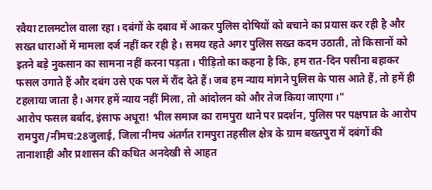रवैया टालमटोल वाला रहा। दबंगों के दबाव में आकर पुलिस दोषियों को बचाने का प्रयास कर रही है और सख्त धाराओं में मामला दर्ज नहीं कर रही है। समय रहते अगर पुलिस सख्त कदम उठाती, तो किसानों को इतने बड़े नुकसान का सामना नहीं करना पड़ता। पीड़ितो का कहना है कि, हम रात-दिन पसीना बहाकर फसल उगाते हैं और दबंग उसे एक पल में रौंद देते हैं। जब हम न्याय मांगने पुलिस के पास आते हैं, तो हमें ही टहलाया जाता है। अगर हमें न्याय नहीं मिला, तो आंदोलन को और तेज किया जाएगा।"
आरोप फसल बर्बाद, इंसाफ अधूरा! भील समाज का रामपुरा थाने पर प्रदर्शन, पुलिस पर पक्षपात के आरोप रामपुरा/नीमच:28जुलाई, जिला नीमच अंतर्गत रामपुरा तहसील क्षेत्र के ग्राम बख्तपुरा में दबंगों की तानाशाही और प्रशासन की कथित अनदेखी से आहत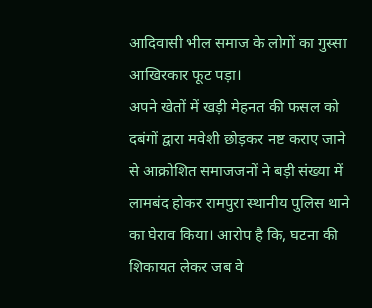आदिवासी भील समाज के लोगों का गुस्सा आखिरकार फूट पड़ा।
अपने खेतों में खड़ी मेहनत की फसल को दबंगों द्वारा मवेशी छोड़कर नष्ट कराए जाने से आक्रोशित समाजजनों ने बड़ी संख्या में लामबंद होकर रामपुरा स्थानीय पुलिस थाने का घेराव किया। आरोप है कि, घटना की शिकायत लेकर जब वे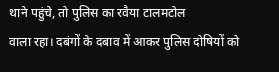थाने पहुंचे, तो पुलिस का रवैया टालमटोल
वाला रहा। दबंगों के दबाव में आकर पुलिस दोषियों को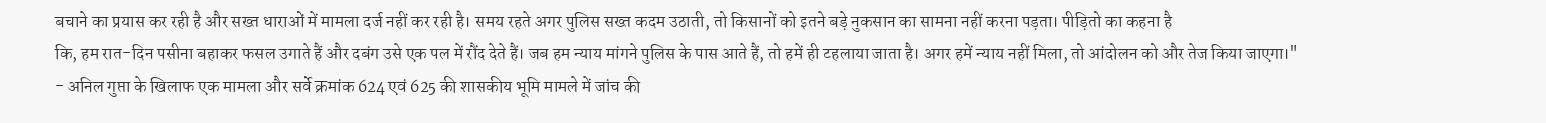बचाने का प्रयास कर रही है और सख्त धाराओं में मामला दर्ज नहीं कर रही है। समय रहते अगर पुलिस सख्त कदम उठाती, तो किसानों को इतने बड़े नुकसान का सामना नहीं करना पड़ता। पीड़ितो का कहना है
कि, हम रात-दिन पसीना बहाकर फसल उगाते हैं और दबंग उसे एक पल में रौंद देते हैं। जब हम न्याय मांगने पुलिस के पास आते हैं, तो हमें ही टहलाया जाता है। अगर हमें न्याय नहीं मिला, तो आंदोलन को और तेज किया जाएगा।"
- अनिल गुप्ता के खिलाफ एक मामला और सर्वे क्रमांक 624 एवं 625 की शासकीय भूमि मामले में जांच की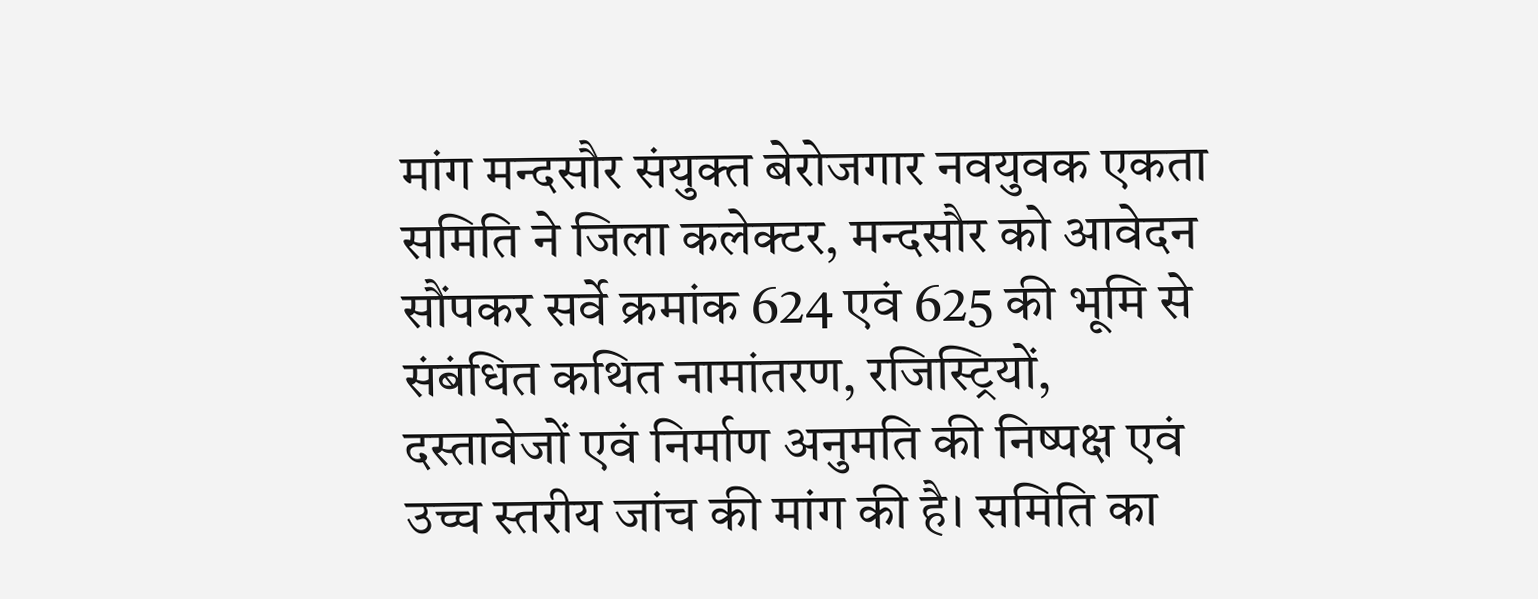मांग मन्दसौर संयुक्त बेरोजगार नवयुवक एकता समिति ने जिला कलेक्टर, मन्दसौर को आवेदन सौंपकर सर्वे क्रमांक 624 एवं 625 की भूमि से संबंधित कथित नामांतरण, रजिस्ट्रियों, दस्तावेजों एवं निर्माण अनुमति की निष्पक्ष एवं उच्च स्तरीय जांच की मांग की है। समिति का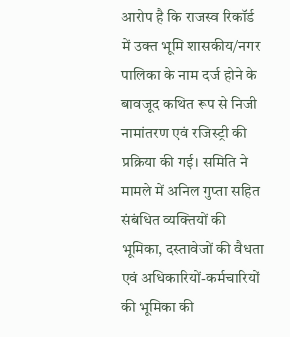आरोप है कि राजस्व रिकॉर्ड में उक्त भूमि शासकीय/नगर पालिका के नाम दर्ज होने के बावजूद कथित रूप से निजी नामांतरण एवं रजिस्ट्री की प्रक्रिया की गई। समिति ने मामले में अनिल गुप्ता सहित संबंधित व्यक्तियों की भूमिका, दस्तावेजों की वैधता एवं अधिकारियों-कर्मचारियों की भूमिका की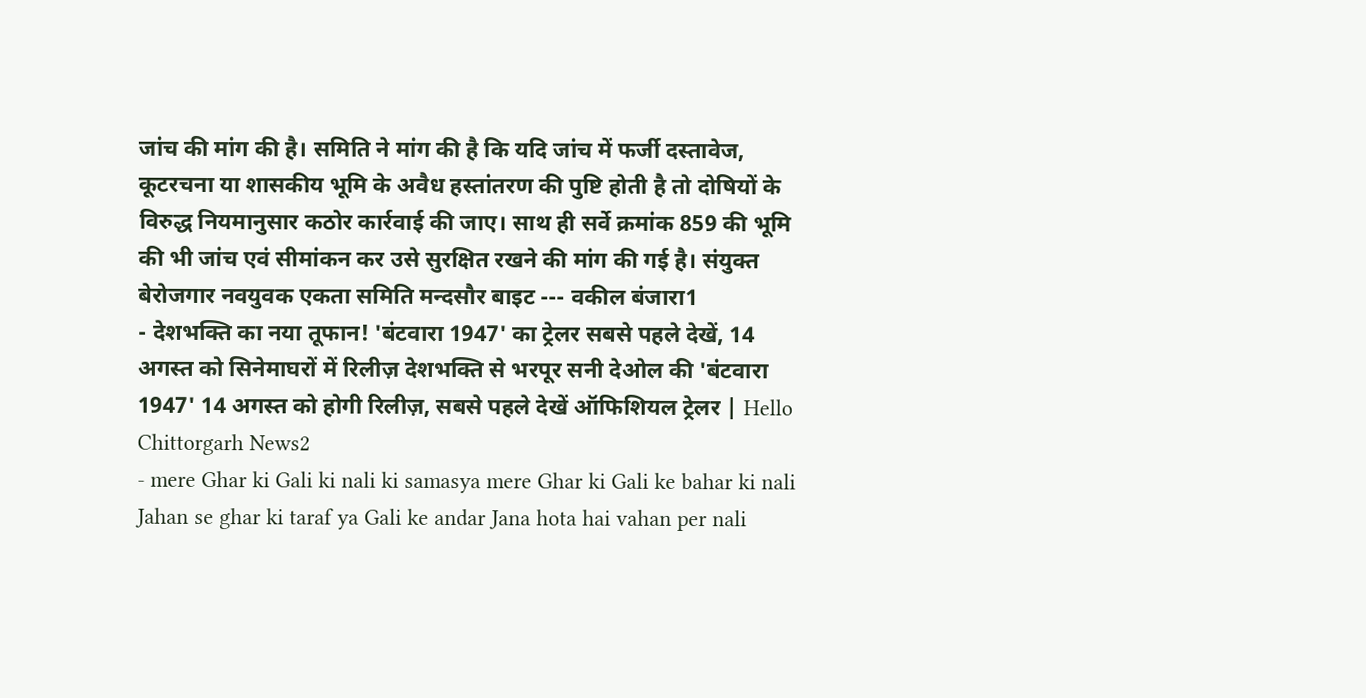जांच की मांग की है। समिति ने मांग की है कि यदि जांच में फर्जी दस्तावेज, कूटरचना या शासकीय भूमि के अवैध हस्तांतरण की पुष्टि होती है तो दोषियों के विरुद्ध नियमानुसार कठोर कार्रवाई की जाए। साथ ही सर्वे क्रमांक 859 की भूमि की भी जांच एवं सीमांकन कर उसे सुरक्षित रखने की मांग की गई है। संयुक्त बेरोजगार नवयुवक एकता समिति मन्दसौर बाइट --- वकील बंजारा1
- देशभक्ति का नया तूफान! 'बंटवारा 1947' का ट्रेलर सबसे पहले देखें, 14 अगस्त को सिनेमाघरों में रिलीज़ देशभक्ति से भरपूर सनी देओल की 'बंटवारा 1947' 14 अगस्त को होगी रिलीज़, सबसे पहले देखें ऑफिशियल ट्रेलर | Hello Chittorgarh News2
- mere Ghar ki Gali ki nali ki samasya mere Ghar ki Gali ke bahar ki nali Jahan se ghar ki taraf ya Gali ke andar Jana hota hai vahan per nali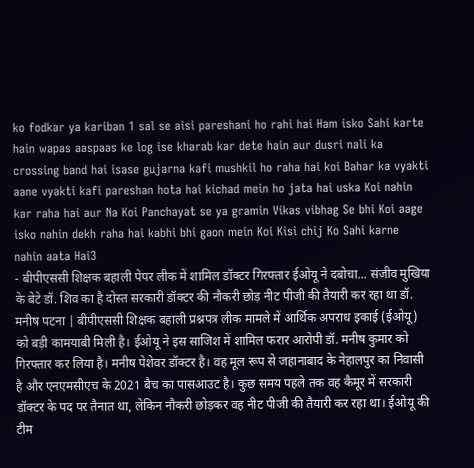ko fodkar ya kariban 1 sal se aisi pareshani ho rahi hai Ham isko Sahi karte hain wapas aaspaas ke log ise kharab kar dete hain aur dusri nali ka crossing band hai isase gujarna kafi mushkil ho raha hai koi Bahar ka vyakti aane vyakti kafi pareshan hota hai kichad mein ho jata hai uska Koi nahin kar raha hai aur Na Koi Panchayat se ya gramin Vikas vibhag Se bhi Koi aage isko nahin dekh raha hai kabhi bhi gaon mein Koi Kisi chij Ko Sahi karne nahin aata Hai3
- बीपीएससी शिक्षक बहाली पेपर लीक में शामिल डॉक्टर गिरफ्तार ईओयू ने दबोचा... संजीव मुखिया के बेटे डॉ. शिव का है दोस्त सरकारी डॉक्टर की नौकरी छोड़ नीट पीजी की तैयारी कर रहा था डॉ. मनीष पटना | बीपीएससी शिक्षक बहाली प्रश्नपत्र लीक मामले में आर्थिक अपराध इकाई (ईओयू) को बड़ी कामयाबी मिली है। ईओयू ने इस साजिश में शामिल फरार आरोपी डॉ. मनीष कुमार को गिरफ्तार कर लिया है। मनीष पेशेवर डॉक्टर है। वह मूल रूप से जहानाबाद के नेहालपुर का निवासी है और एनएमसीएच के 2021 बैच का पासआउट है। कुछ समय पहले तक वह कैमूर में सरकारी डॉक्टर के पद पर तैनात था, लेकिन नौकरी छोड़कर वह नीट पीजी की तैयारी कर रहा था। ईओयू की टीम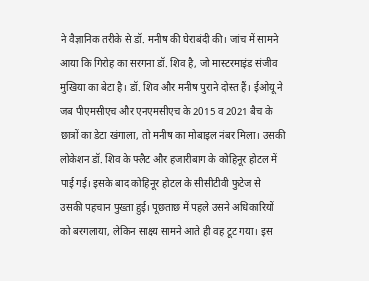ने वैज्ञानिक तरीके से डॉ. मनीष की घेराबंदी की। जांच में सामने आया कि गिरोह का सरगना डॉ. शिव है, जो मास्टरमाइंड संजीव मुखिया का बेटा है। डॉ. शिव और मनीष पुराने दोस्त हैं। ईओयू ने जब पीएमसीएच और एनएमसीएच के 2015 व 2021 बैच के छात्रों का डेटा खंगाला, तो मनीष का मोबाइल नंबर मिला। उसकी लोकेशन डॉ. शिव के फ्लैट और हजारीबाग के कोहिनूर होटल में पाई गई। इसके बाद कोहिनूर होटल के सीसीटीवी फुटेज से उसकी पहचान पुख्ता हुई। पूछताछ में पहले उसने अधिकारियों को बरगलाया, लेकिन साक्ष्य सामने आते ही वह टूट गया। इस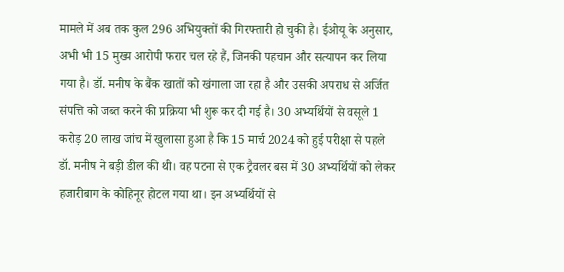मामले में अब तक कुल 296 अभियुक्तों की गिरफ्तारी हो चुकी है। ईओयू के अनुसार, अभी भी 15 मुख्य आरोपी फरार चल रहे हैं, जिनकी पहचान और सत्यापन कर लिया गया है। डॉ. मनीष के बैंक खातों को खंगाला जा रहा है और उसकी अपराध से अर्जित संपत्ति को जब्त करने की प्रक्रिया भी शुरू कर दी गई है। 30 अभ्यर्थियों से वसूले 1 करोड़ 20 लाख जांच में खुलासा हुआ है कि 15 मार्च 2024 को हुई परीक्षा से पहले डॉ. मनीष ने बड़ी डील की थी। वह पटना से एक ट्रैवलर बस में 30 अभ्यर्थियों को लेकर हजारीबाग के कोहिनूर होटल गया था। इन अभ्यर्थियों से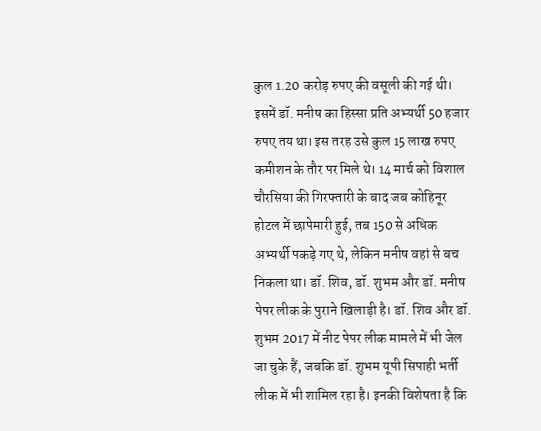कुल 1.20 करोड़ रुपए की वसूली की गई थी। इसमें डॉ. मनीष का हिस्सा प्रति अभ्यर्थी 50 हजार रुपए तय था। इस तरह उसे कुल 15 लाख रुपए कमीशन के तौर पर मिले थे। 14 मार्च को विशाल चौरसिया की गिरफ्तारी के बाद जब कोहिनूर होटल में छापेमारी हुई, तब 150 से अधिक अभ्यर्थी पकड़े गए थे, लेकिन मनीष वहां से बच निकला था। डॉ. शिव, डॉ. शुभम और डॉ. मनीष पेपर लीक के पुराने खिलाड़ी है। डॉ. शिव और डॉ. शुभम 2017 में नीट पेपर लीक मामले में भी जेल जा चुके हैं, जबकि डॉ. शुभम यूपी सिपाही भर्ती लीक में भी शामिल रहा है। इनकी विशेषता है कि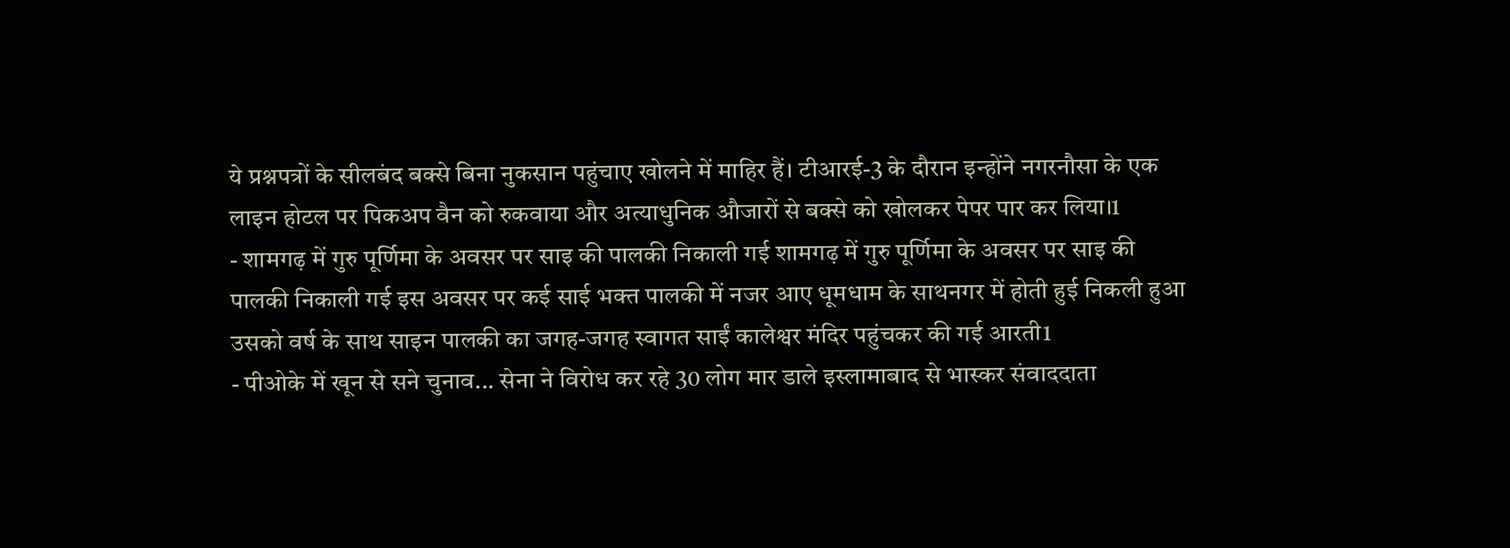ये प्रश्नपत्रों के सीलबंद बक्से बिना नुकसान पहुंचाए खोलने में माहिर हैं। टीआरई-3 के दौरान इन्होंने नगरनौसा के एक लाइन होटल पर पिकअप वैन को रुकवाया और अत्याधुनिक औजारों से बक्से को खोलकर पेपर पार कर लिया।1
- शामगढ़ में गुरु पूर्णिमा के अवसर पर साइ की पालकी निकाली गई शामगढ़ में गुरु पूर्णिमा के अवसर पर साइ की पालकी निकाली गई इस अवसर पर कई साई भक्त पालकी में नजर आए धूमधाम के साथनगर में होती हुई निकली हुआ उसको वर्ष के साथ साइन पालकी का जगह-जगह स्वागत साईं कालेश्वर मंदिर पहुंचकर की गई आरती1
- पीओके में खून से सने चुनाव... सेना ने विरोध कर रहे 30 लोग मार डाले इस्लामाबाद से भास्कर संवाददाता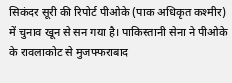सिकंदर सूरी की रिपोर्ट पीओके (पाक अधिकृत कश्मीर) में चुनाव खून से सन गया है। पाकिस्तानी सेना ने पीओके के रावलाकोट से मुजफ्फराबाद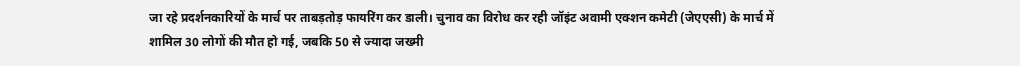जा रहे प्रदर्शनकारियों के मार्च पर ताबड़तोड़ फायरिंग कर डाली। चुनाव का विरोध कर रही जॉइंट अवामी एक्शन कमेटी (जेएएसी) के मार्च में शामिल 30 लोगों की मौत हो गई, जबकि 50 से ज्यादा जख्मी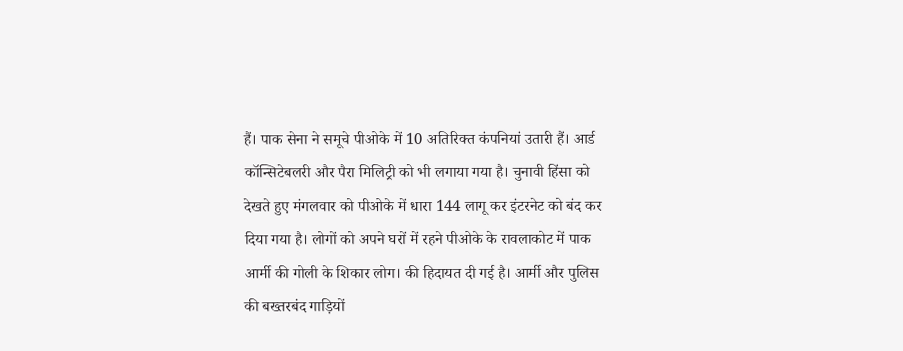हैं। पाक सेना ने समूचे पीओके में 10 अतिरिक्त कंपनियां उतारी हैं। आर्ड कॉन्सिटेबलरी और पैरा मिलिट्री को भी लगाया गया है। चुनावी हिंसा को देखते हुए मंगलवार को पीओके में धारा 144 लागू कर इंटरनेट को बंद कर दिया गया है। लोगों को अपने घरों में रहने पीओके के रावलाकोट में पाक आर्मी की गोली के शिकार लोग। की हिदायत दी गई है। आर्मी और पुलिस की बख्तरबंद गाड़ियों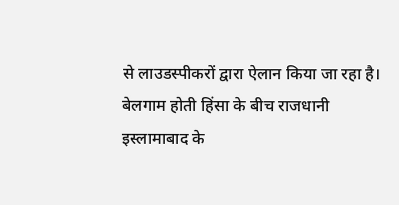से लाउडस्पीकरों द्वारा ऐलान किया जा रहा है। बेलगाम होती हिंसा के बीच राजधानी इस्लामाबाद के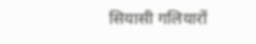सियासी गलियारों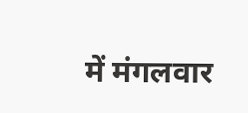में मंगलवार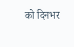को दिनभर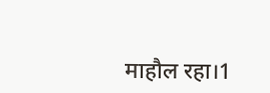माहौल रहा।1